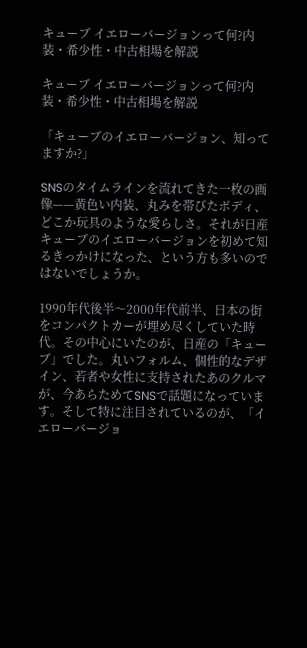キューブ イエローバージョンって何?内装・希少性・中古相場を解説

キューブ イエローバージョンって何?内装・希少性・中古相場を解説

「キューブのイエローバージョン、知ってますか?」

SNSのタイムラインを流れてきた一枚の画像——黄色い内装、丸みを帯びたボディ、どこか玩具のような愛らしさ。それが日産キューブのイエローバージョンを初めて知るきっかけになった、という方も多いのではないでしょうか。

1990年代後半〜2000年代前半、日本の街をコンパクトカーが埋め尽くしていた時代。その中心にいたのが、日産の「キューブ」でした。丸いフォルム、個性的なデザイン、若者や女性に支持されたあのクルマが、今あらためてSNSで話題になっています。そして特に注目されているのが、「イエローバージョ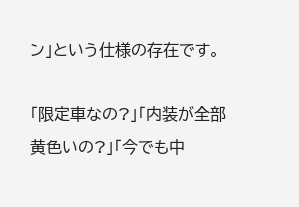ン」という仕様の存在です。

「限定車なの?」「内装が全部黄色いの?」「今でも中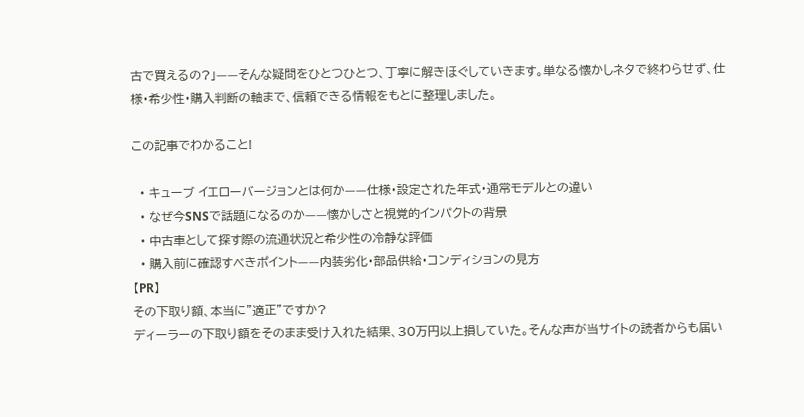古で買えるの?」——そんな疑問をひとつひとつ、丁寧に解きほぐしていきます。単なる懐かしネタで終わらせず、仕様・希少性・購入判断の軸まで、信頼できる情報をもとに整理しました。

この記事でわかること!

  • キューブ イエローバージョンとは何か——仕様・設定された年式・通常モデルとの違い
  • なぜ今SNSで話題になるのか——懐かしさと視覚的インパクトの背景
  • 中古車として探す際の流通状況と希少性の冷静な評価
  • 購入前に確認すべきポイント——内装劣化・部品供給・コンディションの見方
【PR】
その下取り額、本当に"適正"ですか?
ディーラーの下取り額をそのまま受け入れた結果、30万円以上損していた。そんな声が当サイトの読者からも届い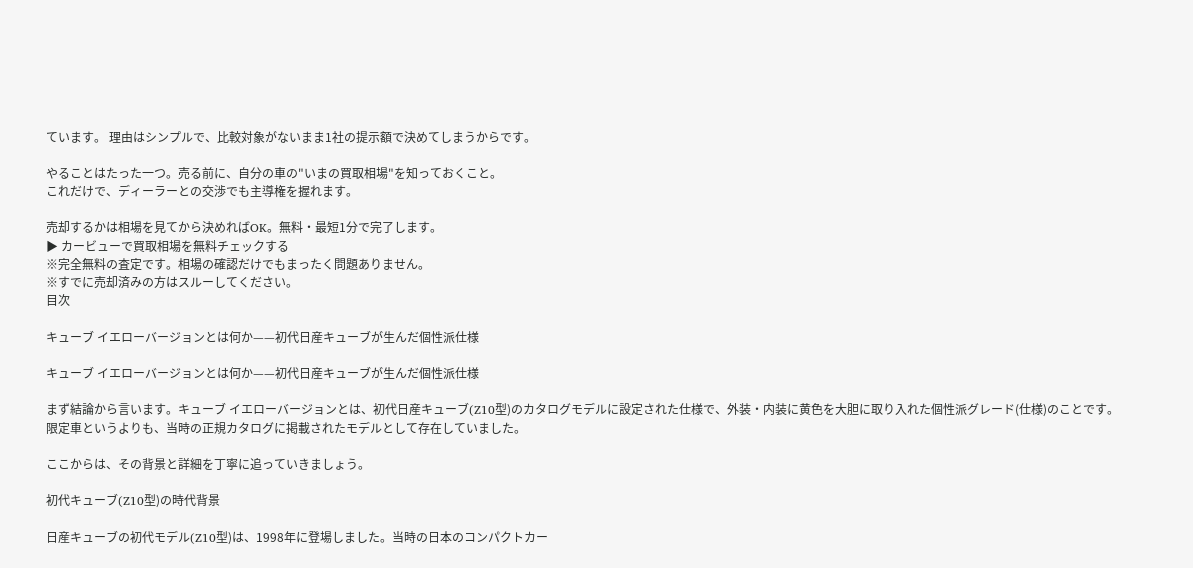ています。 理由はシンプルで、比較対象がないまま1社の提示額で決めてしまうからです。

やることはたった一つ。売る前に、自分の車の"いまの買取相場"を知っておくこと。
これだけで、ディーラーとの交渉でも主導権を握れます。

売却するかは相場を見てから決めればOK。無料・最短1分で完了します。
▶ カービューで買取相場を無料チェックする
※完全無料の査定です。相場の確認だけでもまったく問題ありません。
※すでに売却済みの方はスルーしてください。
目次

キューブ イエローバージョンとは何か——初代日産キューブが生んだ個性派仕様

キューブ イエローバージョンとは何か——初代日産キューブが生んだ個性派仕様

まず結論から言います。キューブ イエローバージョンとは、初代日産キューブ(Z10型)のカタログモデルに設定された仕様で、外装・内装に黄色を大胆に取り入れた個性派グレード(仕様)のことです。限定車というよりも、当時の正規カタログに掲載されたモデルとして存在していました。

ここからは、その背景と詳細を丁寧に追っていきましょう。

初代キューブ(Z10型)の時代背景

日産キューブの初代モデル(Z10型)は、1998年に登場しました。当時の日本のコンパクトカー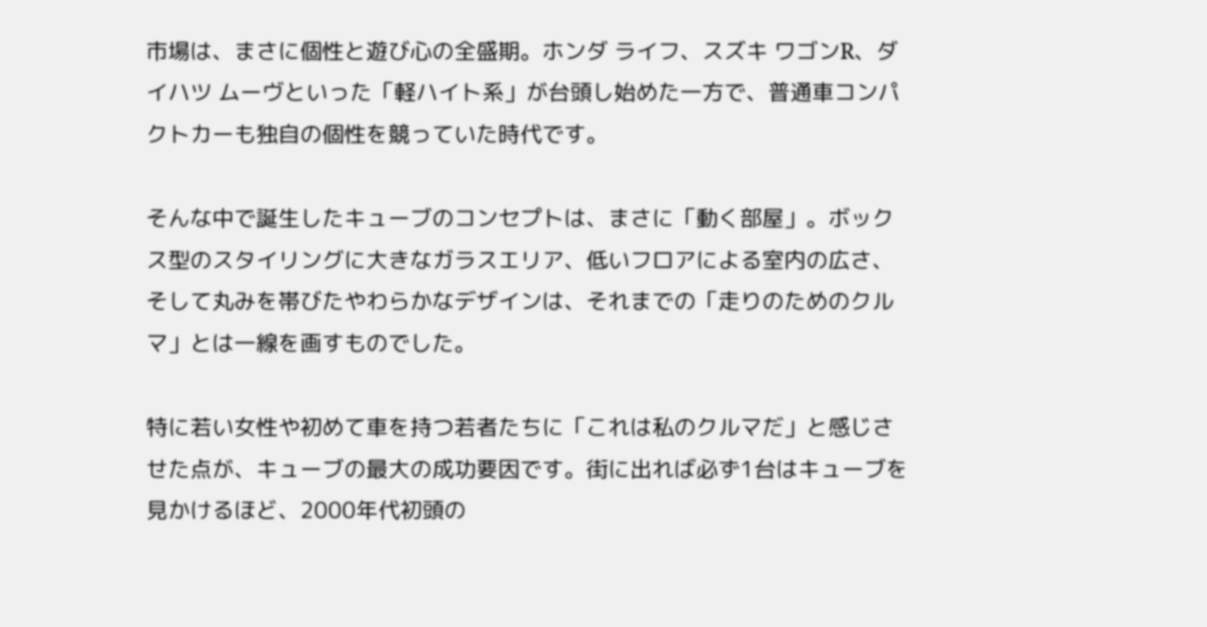市場は、まさに個性と遊び心の全盛期。ホンダ ライフ、スズキ ワゴンR、ダイハツ ムーヴといった「軽ハイト系」が台頭し始めた一方で、普通車コンパクトカーも独自の個性を競っていた時代です。

そんな中で誕生したキューブのコンセプトは、まさに「動く部屋」。ボックス型のスタイリングに大きなガラスエリア、低いフロアによる室内の広さ、そして丸みを帯びたやわらかなデザインは、それまでの「走りのためのクルマ」とは一線を画すものでした。

特に若い女性や初めて車を持つ若者たちに「これは私のクルマだ」と感じさせた点が、キューブの最大の成功要因です。街に出れば必ず1台はキューブを見かけるほど、2000年代初頭の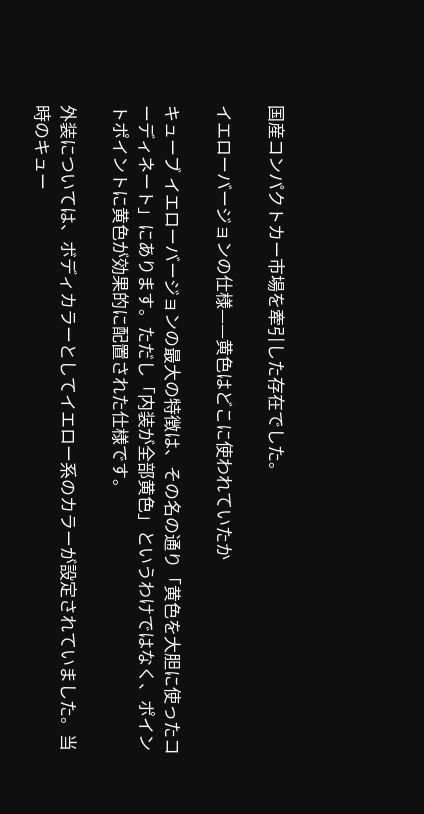国産コンパクトカー市場を牽引した存在でした。

イエローバージョンの仕様——黄色はどこに使われていたか

キューブ イエローバージョンの最大の特徴は、その名の通り「黄色を大胆に使ったコーディネート」にあります。ただし「内装が全部黄色」というわけではなく、ポイントポイントに黄色が効果的に配置された仕様です。

外装については、ボディカラーとしてイエロー系のカラーが設定されていました。当時のキュー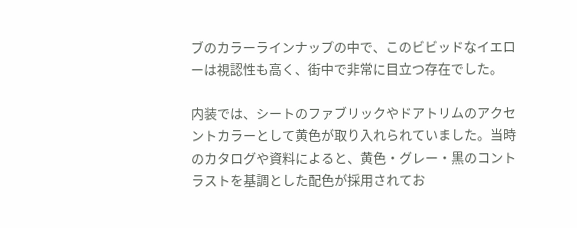ブのカラーラインナップの中で、このビビッドなイエローは視認性も高く、街中で非常に目立つ存在でした。

内装では、シートのファブリックやドアトリムのアクセントカラーとして黄色が取り入れられていました。当時のカタログや資料によると、黄色・グレー・黒のコントラストを基調とした配色が採用されてお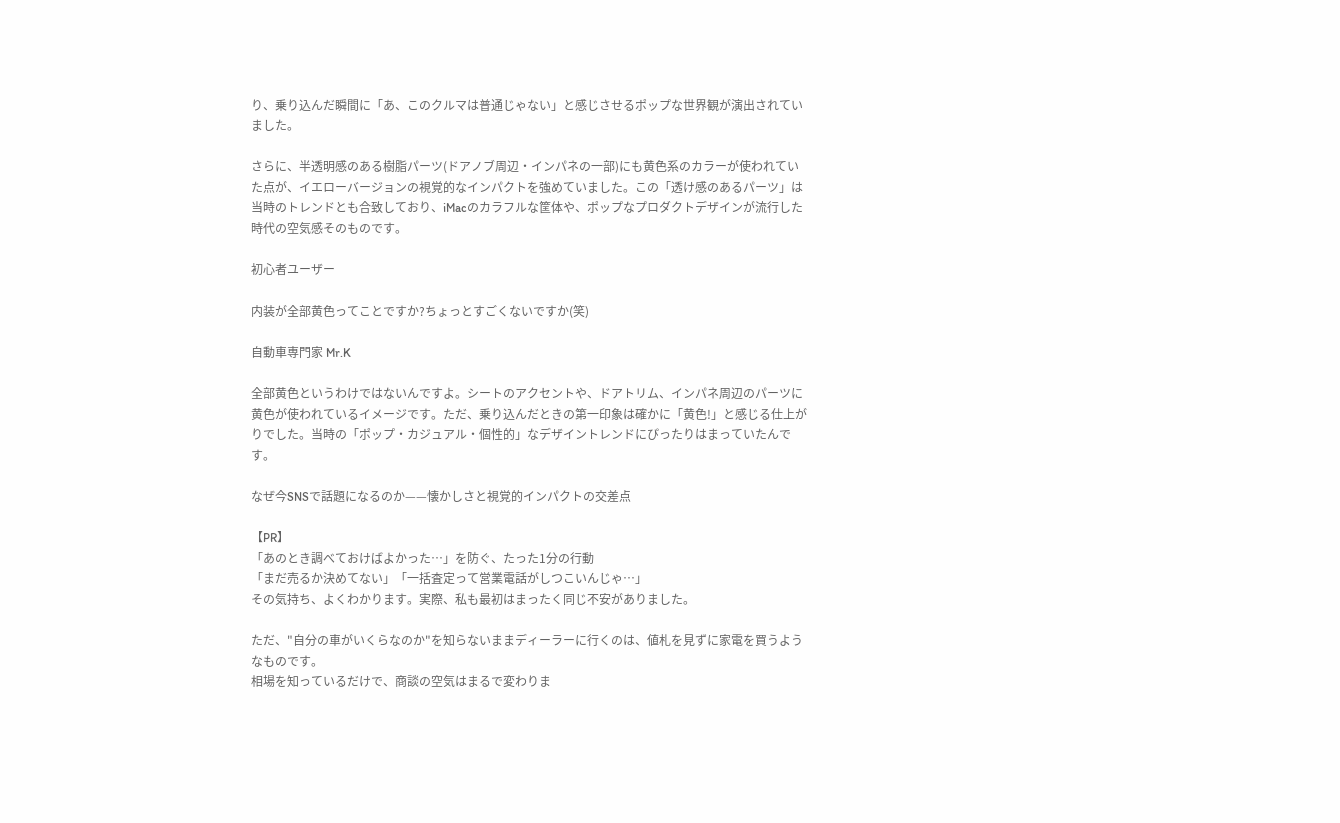り、乗り込んだ瞬間に「あ、このクルマは普通じゃない」と感じさせるポップな世界観が演出されていました。

さらに、半透明感のある樹脂パーツ(ドアノブ周辺・インパネの一部)にも黄色系のカラーが使われていた点が、イエローバージョンの視覚的なインパクトを強めていました。この「透け感のあるパーツ」は当時のトレンドとも合致しており、iMacのカラフルな筐体や、ポップなプロダクトデザインが流行した時代の空気感そのものです。

初心者ユーザー

内装が全部黄色ってことですか?ちょっとすごくないですか(笑)

自動車専門家 Mr.K

全部黄色というわけではないんですよ。シートのアクセントや、ドアトリム、インパネ周辺のパーツに黄色が使われているイメージです。ただ、乗り込んだときの第一印象は確かに「黄色!」と感じる仕上がりでした。当時の「ポップ・カジュアル・個性的」なデザイントレンドにぴったりはまっていたんです。

なぜ今SNSで話題になるのか——懐かしさと視覚的インパクトの交差点

【PR】
「あのとき調べておけばよかった…」を防ぐ、たった1分の行動
「まだ売るか決めてない」「一括査定って営業電話がしつこいんじゃ…」
その気持ち、よくわかります。実際、私も最初はまったく同じ不安がありました。

ただ、"自分の車がいくらなのか"を知らないままディーラーに行くのは、値札を見ずに家電を買うようなものです。
相場を知っているだけで、商談の空気はまるで変わりま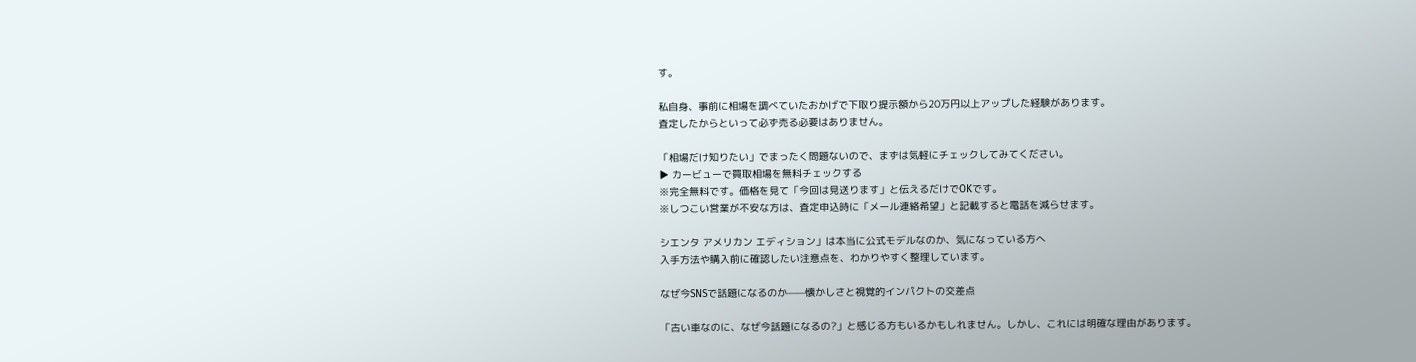す。

私自身、事前に相場を調べていたおかげで下取り提示額から20万円以上アップした経験があります。
査定したからといって必ず売る必要はありません。

「相場だけ知りたい」でまったく問題ないので、まずは気軽にチェックしてみてください。
▶ カービューで買取相場を無料チェックする
※完全無料です。価格を見て「今回は見送ります」と伝えるだけでOKです。
※しつこい営業が不安な方は、査定申込時に「メール連絡希望」と記載すると電話を減らせます。

シエンタ アメリカン エディション」は本当に公式モデルなのか、気になっている方へ
入手方法や購入前に確認したい注意点を、わかりやすく整理しています。

なぜ今SNSで話題になるのか——懐かしさと視覚的インパクトの交差点

「古い車なのに、なぜ今話題になるの?」と感じる方もいるかもしれません。しかし、これには明確な理由があります。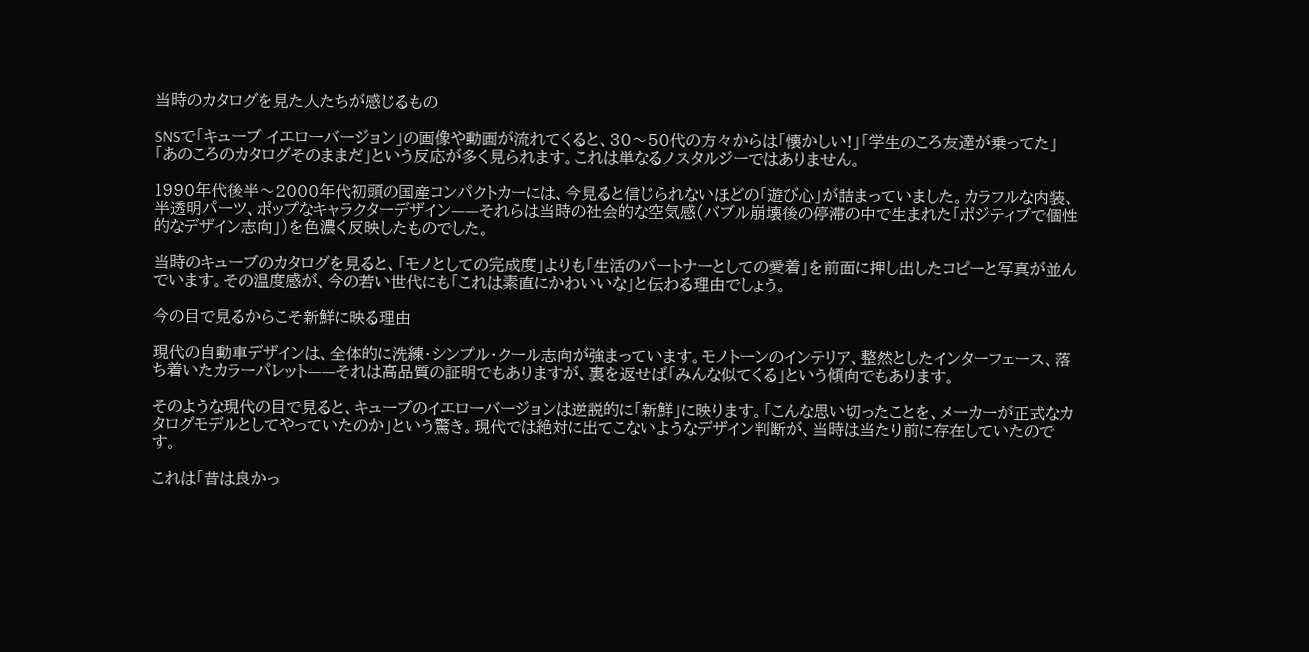当時のカタログを見た人たちが感じるもの

SNSで「キューブ イエローバージョン」の画像や動画が流れてくると、30〜50代の方々からは「懐かしい!」「学生のころ友達が乗ってた」「あのころのカタログそのままだ」という反応が多く見られます。これは単なるノスタルジーではありません。

1990年代後半〜2000年代初頭の国産コンパクトカーには、今見ると信じられないほどの「遊び心」が詰まっていました。カラフルな内装、半透明パーツ、ポップなキャラクターデザイン——それらは当時の社会的な空気感(バブル崩壊後の停滞の中で生まれた「ポジティブで個性的なデザイン志向」)を色濃く反映したものでした。

当時のキューブのカタログを見ると、「モノとしての完成度」よりも「生活のパートナーとしての愛着」を前面に押し出したコピーと写真が並んでいます。その温度感が、今の若い世代にも「これは素直にかわいいな」と伝わる理由でしょう。

今の目で見るからこそ新鮮に映る理由

現代の自動車デザインは、全体的に洗練・シンプル・クール志向が強まっています。モノトーンのインテリア、整然としたインターフェース、落ち着いたカラーパレット——それは高品質の証明でもありますが、裏を返せば「みんな似てくる」という傾向でもあります。

そのような現代の目で見ると、キューブのイエローバージョンは逆説的に「新鮮」に映ります。「こんな思い切ったことを、メーカーが正式なカタログモデルとしてやっていたのか」という驚き。現代では絶対に出てこないようなデザイン判断が、当時は当たり前に存在していたのです。

これは「昔は良かっ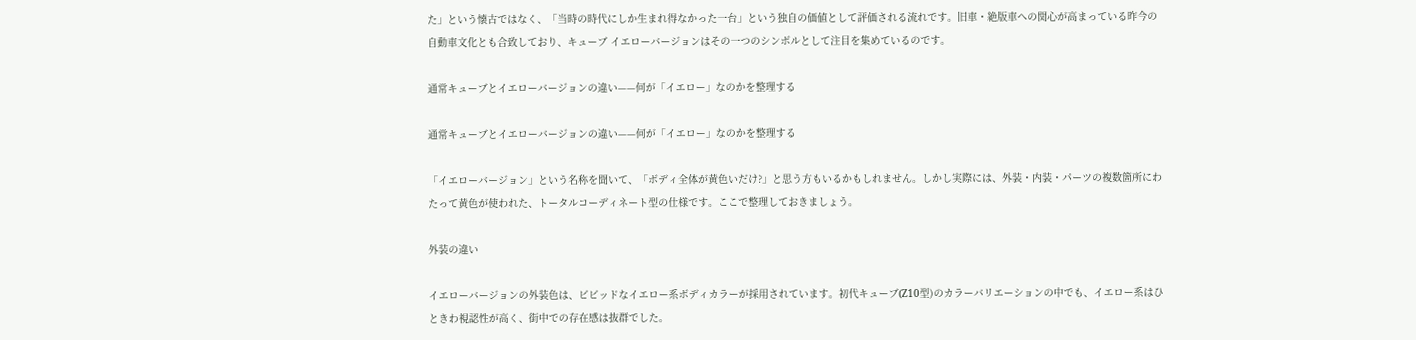た」という懐古ではなく、「当時の時代にしか生まれ得なかった一台」という独自の価値として評価される流れです。旧車・絶版車への関心が高まっている昨今の自動車文化とも合致しており、キューブ イエローバージョンはその一つのシンボルとして注目を集めているのです。

通常キューブとイエローバージョンの違い——何が「イエロー」なのかを整理する

通常キューブとイエローバージョンの違い——何が「イエロー」なのかを整理する

「イエローバージョン」という名称を聞いて、「ボディ全体が黄色いだけ?」と思う方もいるかもしれません。しかし実際には、外装・内装・パーツの複数箇所にわたって黄色が使われた、トータルコーディネート型の仕様です。ここで整理しておきましょう。

外装の違い

イエローバージョンの外装色は、ビビッドなイエロー系ボディカラーが採用されています。初代キューブ(Z10型)のカラーバリエーションの中でも、イエロー系はひときわ視認性が高く、街中での存在感は抜群でした。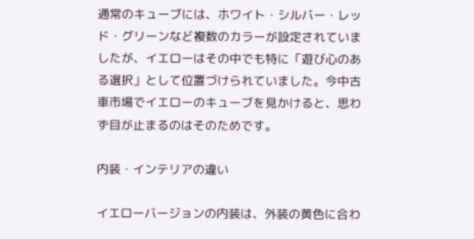通常のキューブには、ホワイト・シルバー・レッド・グリーンなど複数のカラーが設定されていましたが、イエローはその中でも特に「遊び心のある選択」として位置づけられていました。今中古車市場でイエローのキューブを見かけると、思わず目が止まるのはそのためです。

内装・インテリアの違い

イエローバージョンの内装は、外装の黄色に合わ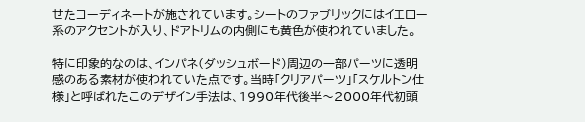せたコーディネートが施されています。シートのファブリックにはイエロー系のアクセントが入り、ドアトリムの内側にも黄色が使われていました。

特に印象的なのは、インパネ(ダッシュボード)周辺の一部パーツに透明感のある素材が使われていた点です。当時「クリアパーツ」「スケルトン仕様」と呼ばれたこのデザイン手法は、1990年代後半〜2000年代初頭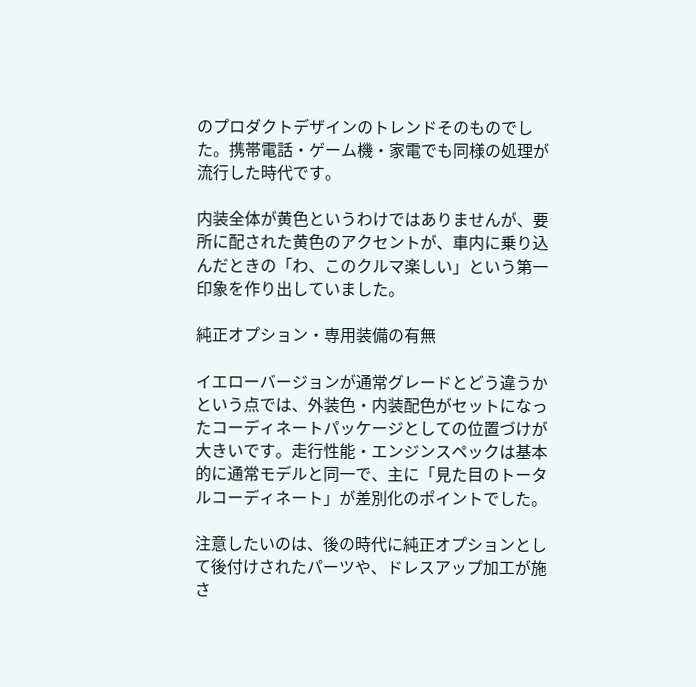のプロダクトデザインのトレンドそのものでした。携帯電話・ゲーム機・家電でも同様の処理が流行した時代です。

内装全体が黄色というわけではありませんが、要所に配された黄色のアクセントが、車内に乗り込んだときの「わ、このクルマ楽しい」という第一印象を作り出していました。

純正オプション・専用装備の有無

イエローバージョンが通常グレードとどう違うかという点では、外装色・内装配色がセットになったコーディネートパッケージとしての位置づけが大きいです。走行性能・エンジンスペックは基本的に通常モデルと同一で、主に「見た目のトータルコーディネート」が差別化のポイントでした。

注意したいのは、後の時代に純正オプションとして後付けされたパーツや、ドレスアップ加工が施さ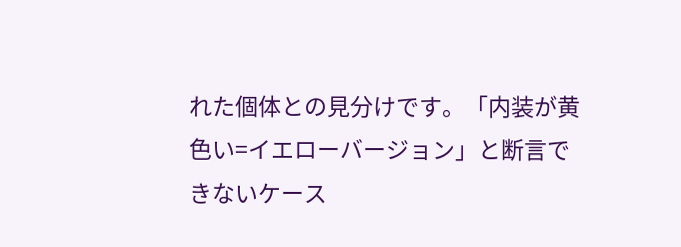れた個体との見分けです。「内装が黄色い=イエローバージョン」と断言できないケース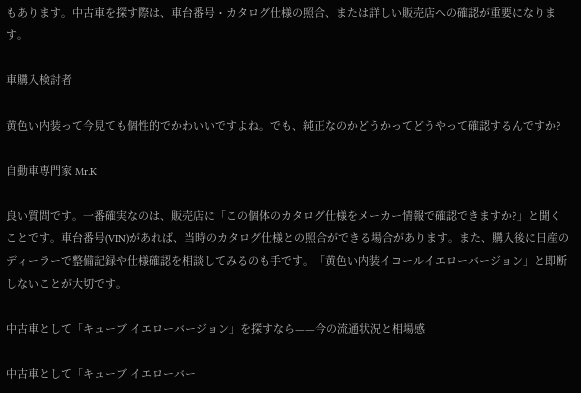もあります。中古車を探す際は、車台番号・カタログ仕様の照合、または詳しい販売店への確認が重要になります。

車購入検討者

黄色い内装って今見ても個性的でかわいいですよね。でも、純正なのかどうかってどうやって確認するんですか?

自動車専門家 Mr.K

良い質問です。一番確実なのは、販売店に「この個体のカタログ仕様をメーカー情報で確認できますか?」と聞くことです。車台番号(VIN)があれば、当時のカタログ仕様との照合ができる場合があります。また、購入後に日産のディーラーで整備記録や仕様確認を相談してみるのも手です。「黄色い内装イコールイエローバージョン」と即断しないことが大切です。

中古車として「キューブ イエローバージョン」を探すなら——今の流通状況と相場感

中古車として「キューブ イエローバー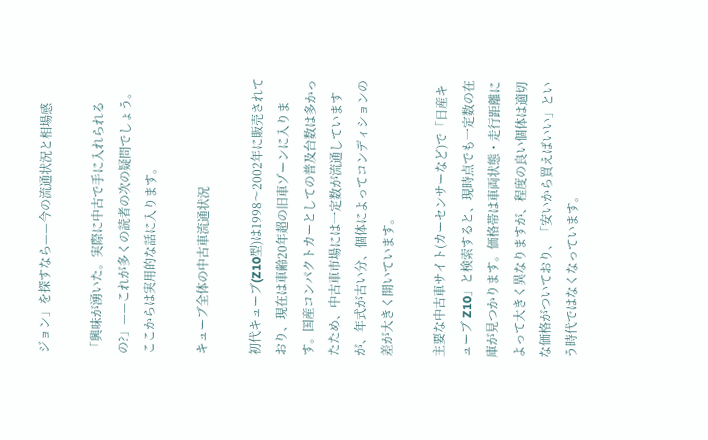ジョン」を探すなら——今の流通状況と相場感

「興味が湧いた。実際に中古で手に入れられるの?」——これが多くの読者の次の疑問でしょう。ここからは実用的な話に入ります。

キューブ全体の中古車流通状況

初代キューブ(Z10型)は1998〜2002年に販売されており、現在は車齢20年超の旧車ゾーンに入ります。国産コンパクトカーとしての普及台数は多かったため、中古車市場には一定数が流通していますが、年式が古い分、個体によってコンディションの差が大きく開いています。

主要な中古車サイト(カーセンサーなど)で「日産キューブ Z10」と検索すると、現時点でも一定数の在庫が見つかります。価格帯は車両状態・走行距離によって大きく異なりますが、程度の良い個体は適切な価格がついており、「安いから買えばいい」という時代ではなくなっています。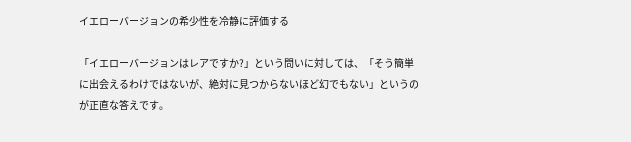イエローバージョンの希少性を冷静に評価する

「イエローバージョンはレアですか?」という問いに対しては、「そう簡単に出会えるわけではないが、絶対に見つからないほど幻でもない」というのが正直な答えです。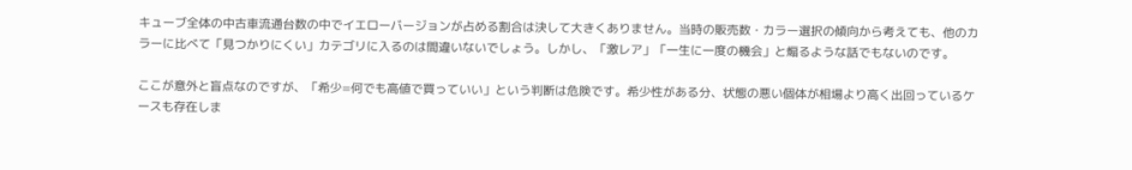キューブ全体の中古車流通台数の中でイエローバージョンが占める割合は決して大きくありません。当時の販売数・カラー選択の傾向から考えても、他のカラーに比べて「見つかりにくい」カテゴリに入るのは間違いないでしょう。しかし、「激レア」「一生に一度の機会」と煽るような話でもないのです。

ここが意外と盲点なのですが、「希少=何でも高値で買っていい」という判断は危険です。希少性がある分、状態の悪い個体が相場より高く出回っているケースも存在しま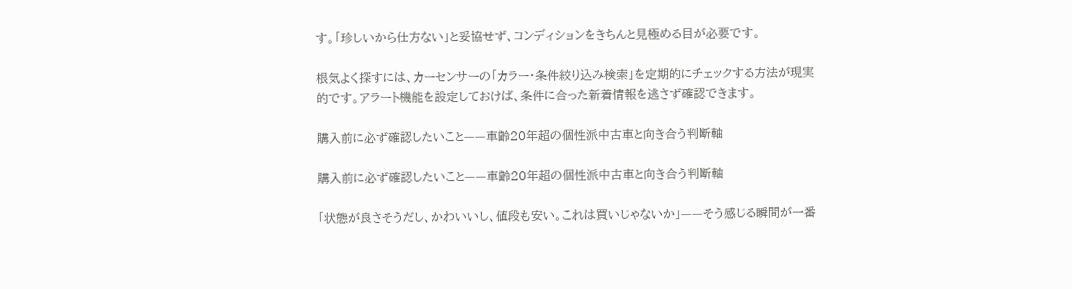す。「珍しいから仕方ない」と妥協せず、コンディションをきちんと見極める目が必要です。

根気よく探すには、カーセンサーの「カラー・条件絞り込み検索」を定期的にチェックする方法が現実的です。アラート機能を設定しておけば、条件に合った新着情報を逃さず確認できます。

購入前に必ず確認したいこと——車齢20年超の個性派中古車と向き合う判断軸

購入前に必ず確認したいこと——車齢20年超の個性派中古車と向き合う判断軸

「状態が良さそうだし、かわいいし、値段も安い。これは買いじゃないか」——そう感じる瞬間が一番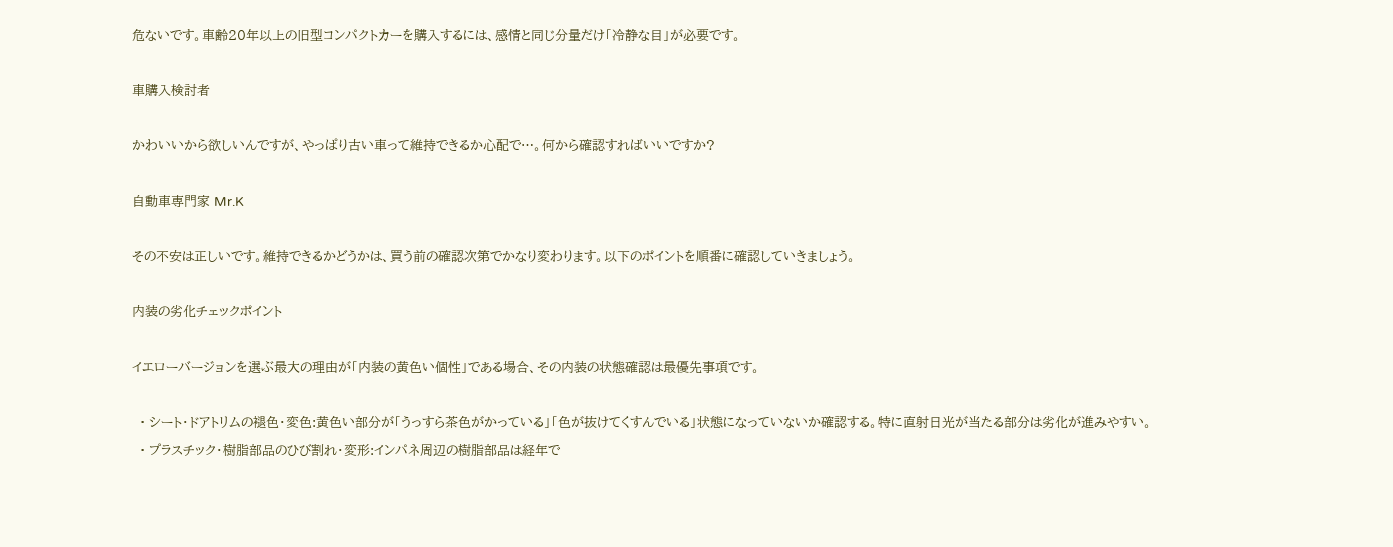危ないです。車齢20年以上の旧型コンパクトカーを購入するには、感情と同じ分量だけ「冷静な目」が必要です。

車購入検討者

かわいいから欲しいんですが、やっぱり古い車って維持できるか心配で…。何から確認すればいいですか?

自動車専門家 Mr.K

その不安は正しいです。維持できるかどうかは、買う前の確認次第でかなり変わります。以下のポイントを順番に確認していきましょう。

内装の劣化チェックポイント

イエローバージョンを選ぶ最大の理由が「内装の黄色い個性」である場合、その内装の状態確認は最優先事項です。

  • シート・ドアトリムの褪色・変色:黄色い部分が「うっすら茶色がかっている」「色が抜けてくすんでいる」状態になっていないか確認する。特に直射日光が当たる部分は劣化が進みやすい。
  • プラスチック・樹脂部品のひび割れ・変形:インパネ周辺の樹脂部品は経年で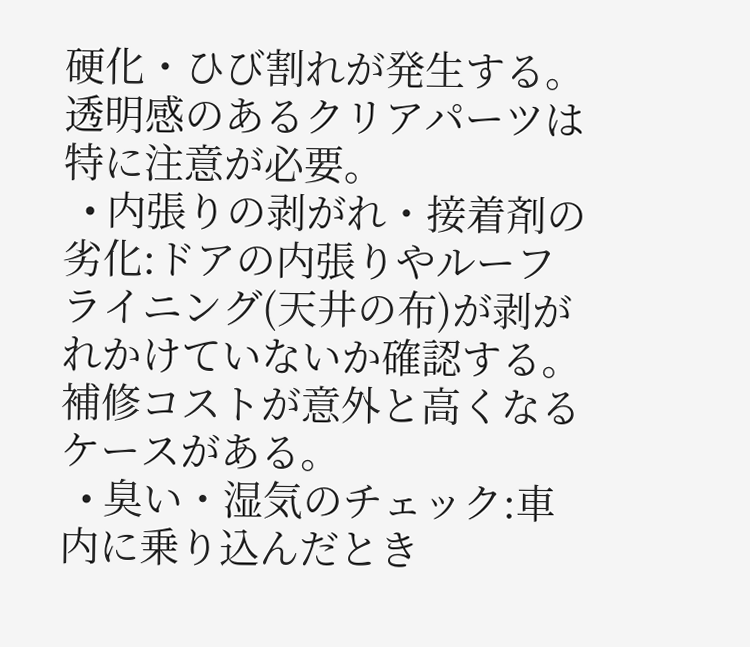硬化・ひび割れが発生する。透明感のあるクリアパーツは特に注意が必要。
  • 内張りの剥がれ・接着剤の劣化:ドアの内張りやルーフライニング(天井の布)が剥がれかけていないか確認する。補修コストが意外と高くなるケースがある。
  • 臭い・湿気のチェック:車内に乗り込んだとき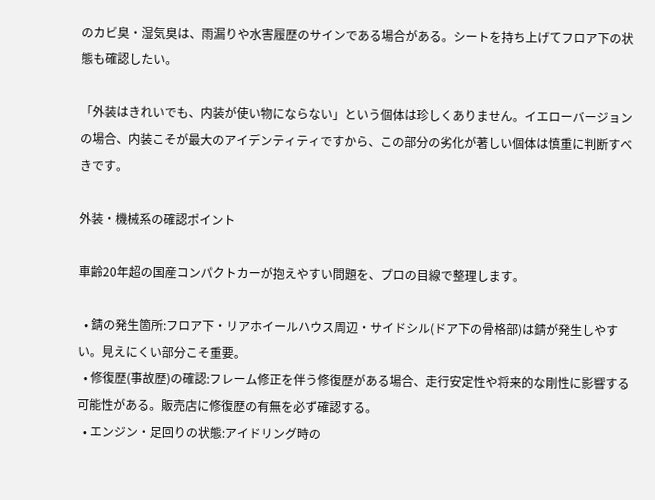のカビ臭・湿気臭は、雨漏りや水害履歴のサインである場合がある。シートを持ち上げてフロア下の状態も確認したい。

「外装はきれいでも、内装が使い物にならない」という個体は珍しくありません。イエローバージョンの場合、内装こそが最大のアイデンティティですから、この部分の劣化が著しい個体は慎重に判断すべきです。

外装・機械系の確認ポイント

車齢20年超の国産コンパクトカーが抱えやすい問題を、プロの目線で整理します。

  • 錆の発生箇所:フロア下・リアホイールハウス周辺・サイドシル(ドア下の骨格部)は錆が発生しやすい。見えにくい部分こそ重要。
  • 修復歴(事故歴)の確認:フレーム修正を伴う修復歴がある場合、走行安定性や将来的な剛性に影響する可能性がある。販売店に修復歴の有無を必ず確認する。
  • エンジン・足回りの状態:アイドリング時の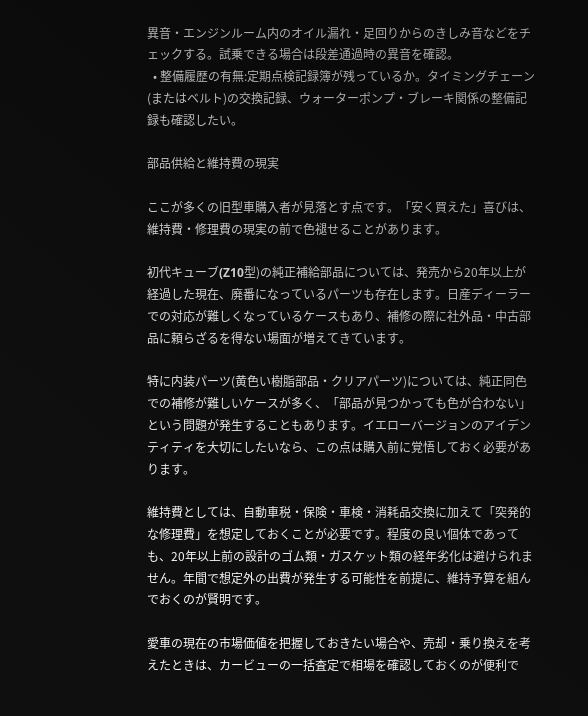異音・エンジンルーム内のオイル漏れ・足回りからのきしみ音などをチェックする。試乗できる場合は段差通過時の異音を確認。
  • 整備履歴の有無:定期点検記録簿が残っているか。タイミングチェーン(またはベルト)の交換記録、ウォーターポンプ・ブレーキ関係の整備記録も確認したい。

部品供給と維持費の現実

ここが多くの旧型車購入者が見落とす点です。「安く買えた」喜びは、維持費・修理費の現実の前で色褪せることがあります。

初代キューブ(Z10型)の純正補給部品については、発売から20年以上が経過した現在、廃番になっているパーツも存在します。日産ディーラーでの対応が難しくなっているケースもあり、補修の際に社外品・中古部品に頼らざるを得ない場面が増えてきています。

特に内装パーツ(黄色い樹脂部品・クリアパーツ)については、純正同色での補修が難しいケースが多く、「部品が見つかっても色が合わない」という問題が発生することもあります。イエローバージョンのアイデンティティを大切にしたいなら、この点は購入前に覚悟しておく必要があります。

維持費としては、自動車税・保険・車検・消耗品交換に加えて「突発的な修理費」を想定しておくことが必要です。程度の良い個体であっても、20年以上前の設計のゴム類・ガスケット類の経年劣化は避けられません。年間で想定外の出費が発生する可能性を前提に、維持予算を組んでおくのが賢明です。

愛車の現在の市場価値を把握しておきたい場合や、売却・乗り換えを考えたときは、カービューの一括査定で相場を確認しておくのが便利で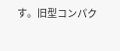す。旧型コンパク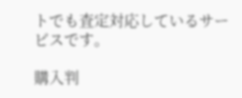トでも査定対応しているサービスです。

購入判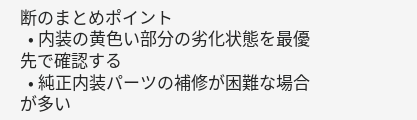断のまとめポイント
  • 内装の黄色い部分の劣化状態を最優先で確認する
  • 純正内装パーツの補修が困難な場合が多い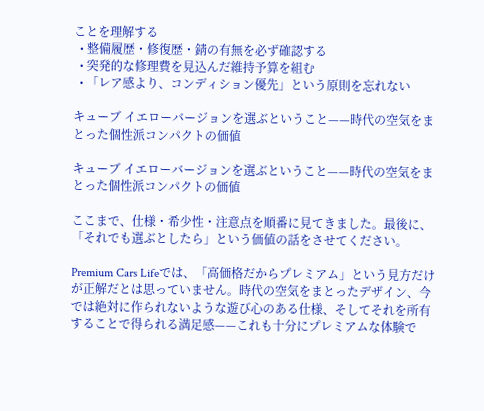ことを理解する
  • 整備履歴・修復歴・錆の有無を必ず確認する
  • 突発的な修理費を見込んだ維持予算を組む
  • 「レア感より、コンディション優先」という原則を忘れない

キューブ イエローバージョンを選ぶということ——時代の空気をまとった個性派コンパクトの価値

キューブ イエローバージョンを選ぶということ——時代の空気をまとった個性派コンパクトの価値

ここまで、仕様・希少性・注意点を順番に見てきました。最後に、「それでも選ぶとしたら」という価値の話をさせてください。

Premium Cars Lifeでは、「高価格だからプレミアム」という見方だけが正解だとは思っていません。時代の空気をまとったデザイン、今では絶対に作られないような遊び心のある仕様、そしてそれを所有することで得られる満足感——これも十分にプレミアムな体験で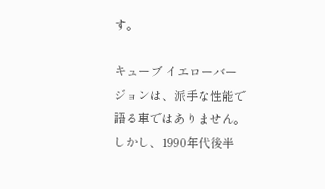す。

キューブ イエローバージョンは、派手な性能で語る車ではありません。しかし、1990年代後半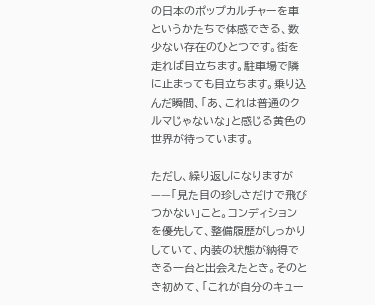の日本のポップカルチャーを車というかたちで体感できる、数少ない存在のひとつです。街を走れば目立ちます。駐車場で隣に止まっても目立ちます。乗り込んだ瞬間、「あ、これは普通のクルマじゃないな」と感じる黄色の世界が待っています。

ただし、繰り返しになりますが——「見た目の珍しさだけで飛びつかない」こと。コンディションを優先して、整備履歴がしっかりしていて、内装の状態が納得できる一台と出会えたとき。そのとき初めて、「これが自分のキュー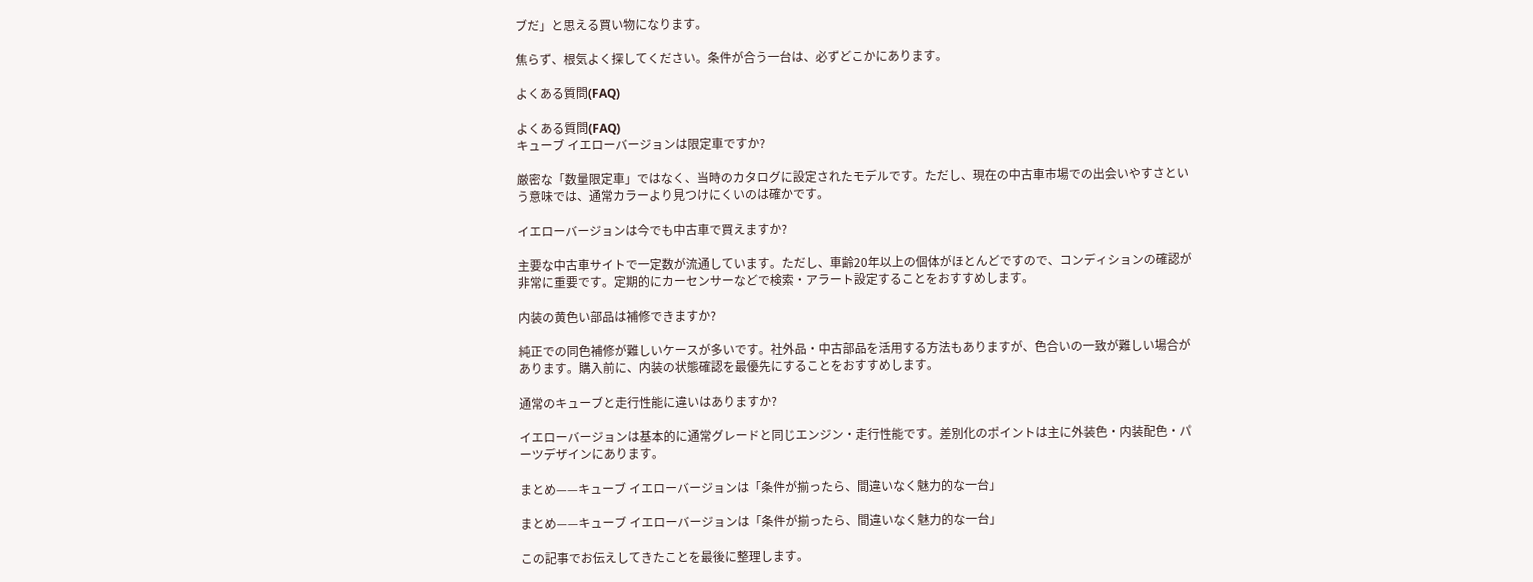ブだ」と思える買い物になります。

焦らず、根気よく探してください。条件が合う一台は、必ずどこかにあります。

よくある質問(FAQ)

よくある質問(FAQ)
キューブ イエローバージョンは限定車ですか?

厳密な「数量限定車」ではなく、当時のカタログに設定されたモデルです。ただし、現在の中古車市場での出会いやすさという意味では、通常カラーより見つけにくいのは確かです。

イエローバージョンは今でも中古車で買えますか?

主要な中古車サイトで一定数が流通しています。ただし、車齢20年以上の個体がほとんどですので、コンディションの確認が非常に重要です。定期的にカーセンサーなどで検索・アラート設定することをおすすめします。

内装の黄色い部品は補修できますか?

純正での同色補修が難しいケースが多いです。社外品・中古部品を活用する方法もありますが、色合いの一致が難しい場合があります。購入前に、内装の状態確認を最優先にすることをおすすめします。

通常のキューブと走行性能に違いはありますか?

イエローバージョンは基本的に通常グレードと同じエンジン・走行性能です。差別化のポイントは主に外装色・内装配色・パーツデザインにあります。

まとめ——キューブ イエローバージョンは「条件が揃ったら、間違いなく魅力的な一台」

まとめ——キューブ イエローバージョンは「条件が揃ったら、間違いなく魅力的な一台」

この記事でお伝えしてきたことを最後に整理します。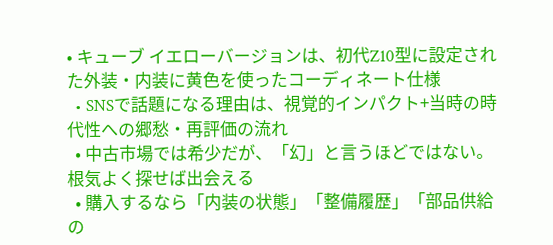• キューブ イエローバージョンは、初代Z10型に設定された外装・内装に黄色を使ったコーディネート仕様
  • SNSで話題になる理由は、視覚的インパクト+当時の時代性への郷愁・再評価の流れ
  • 中古市場では希少だが、「幻」と言うほどではない。根気よく探せば出会える
  • 購入するなら「内装の状態」「整備履歴」「部品供給の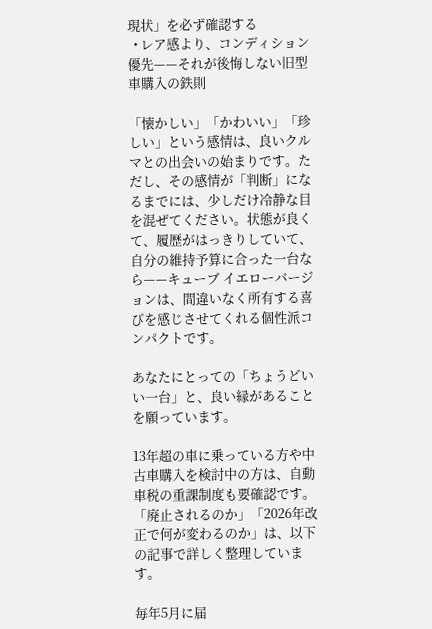現状」を必ず確認する
  • レア感より、コンディション優先——それが後悔しない旧型車購入の鉄則

「懐かしい」「かわいい」「珍しい」という感情は、良いクルマとの出会いの始まりです。ただし、その感情が「判断」になるまでには、少しだけ冷静な目を混ぜてください。状態が良くて、履歴がはっきりしていて、自分の維持予算に合った一台なら——キューブ イエローバージョンは、間違いなく所有する喜びを感じさせてくれる個性派コンパクトです。

あなたにとっての「ちょうどいい一台」と、良い縁があることを願っています。

13年超の車に乗っている方や中古車購入を検討中の方は、自動車税の重課制度も要確認です。
「廃止されるのか」「2026年改正で何が変わるのか」は、以下の記事で詳しく整理しています。

毎年5月に届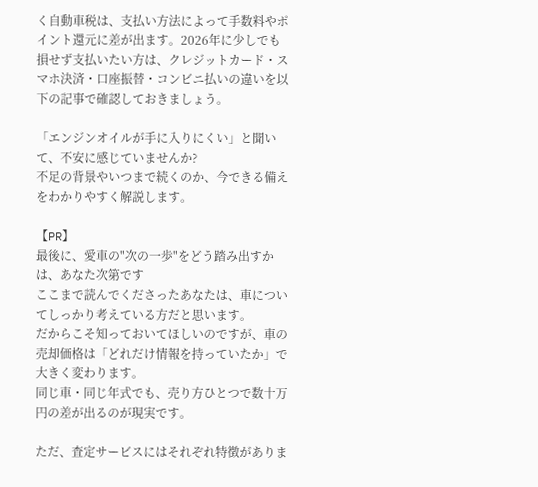く自動車税は、支払い方法によって手数料やポイント還元に差が出ます。2026年に少しでも損せず支払いたい方は、クレジットカード・スマホ決済・口座振替・コンビニ払いの違いを以下の記事で確認しておきましょう。

「エンジンオイルが手に入りにくい」と聞いて、不安に感じていませんか?
不足の背景やいつまで続くのか、今できる備えをわかりやすく解説します。

【PR】
最後に、愛車の"次の一歩"をどう踏み出すかは、あなた次第です
ここまで読んでくださったあなたは、車についてしっかり考えている方だと思います。
だからこそ知っておいてほしいのですが、車の売却価格は「どれだけ情報を持っていたか」で大きく変わります。
同じ車・同じ年式でも、売り方ひとつで数十万円の差が出るのが現実です。

ただ、査定サービスにはそれぞれ特徴がありま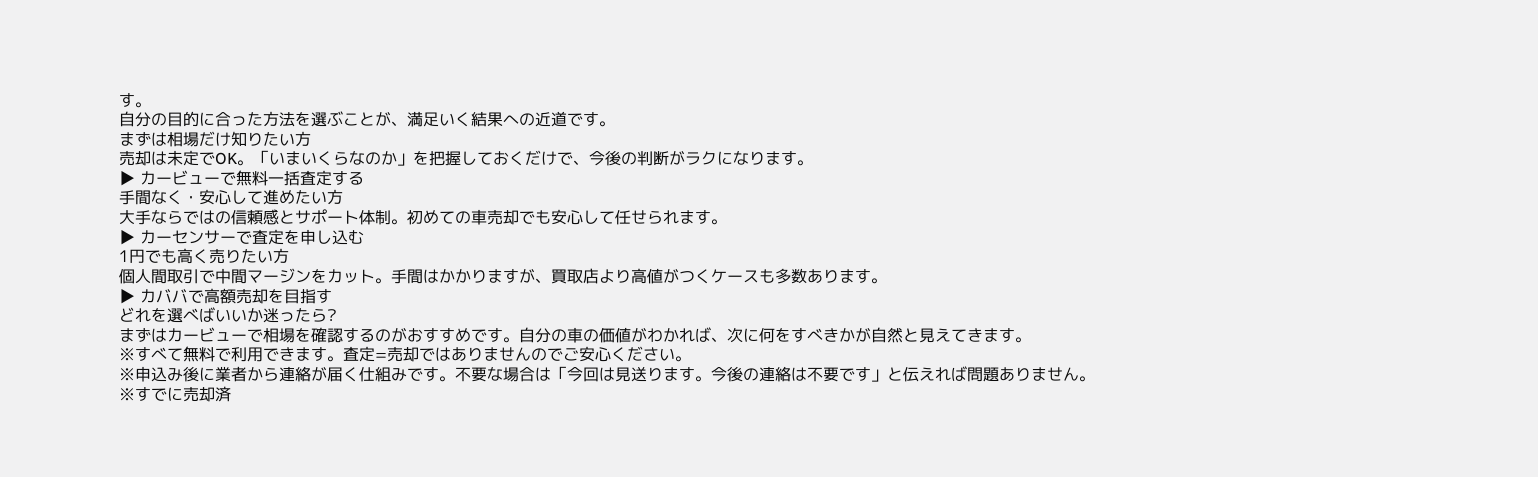す。
自分の目的に合った方法を選ぶことが、満足いく結果への近道です。
まずは相場だけ知りたい方
売却は未定でOK。「いまいくらなのか」を把握しておくだけで、今後の判断がラクになります。
▶ カービューで無料一括査定する
手間なく・安心して進めたい方
大手ならではの信頼感とサポート体制。初めての車売却でも安心して任せられます。
▶ カーセンサーで査定を申し込む
1円でも高く売りたい方
個人間取引で中間マージンをカット。手間はかかりますが、買取店より高値がつくケースも多数あります。
▶ カババで高額売却を目指す
どれを選べばいいか迷ったら?
まずはカービューで相場を確認するのがおすすめです。自分の車の価値がわかれば、次に何をすべきかが自然と見えてきます。
※すべて無料で利用できます。査定=売却ではありませんのでご安心ください。
※申込み後に業者から連絡が届く仕組みです。不要な場合は「今回は見送ります。今後の連絡は不要です」と伝えれば問題ありません。
※すでに売却済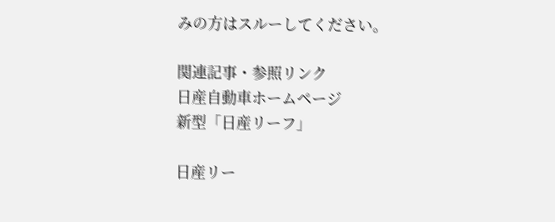みの方はスルーしてください。

関連記事・参照リンク
日産自動車ホームページ
新型「日産リーフ」

日産リー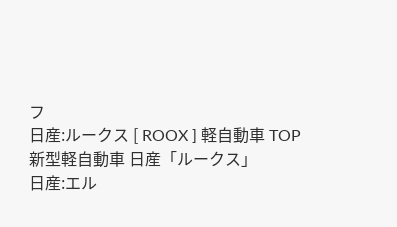フ
日産:ルークス [ ROOX ] 軽自動車 TOP
新型軽自動車 日産「ルークス」
日産:エル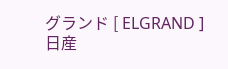グランド [ ELGRAND ]
日産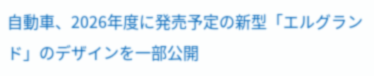自動車、2026年度に発売予定の新型「エルグランド」のデザインを一部公開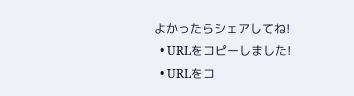よかったらシェアしてね!
  • URLをコピーしました!
  • URLをコ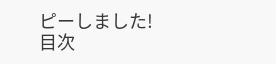ピーしました!
目次